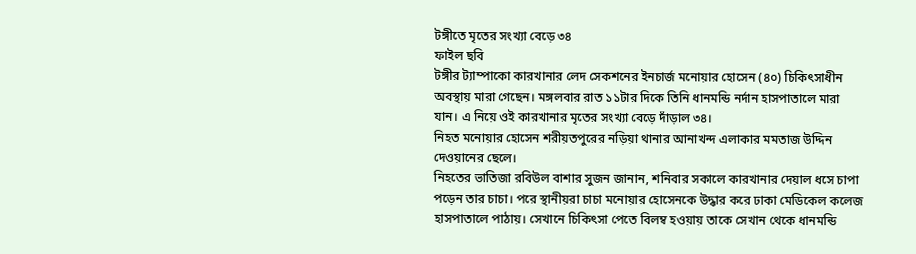টঙ্গীতে মৃতের সংখ্যা বেড়ে ৩৪
ফাইল ছবি
টঙ্গীর ট্যাম্পাকো কারখানার লেদ সেকশনের ইনচার্জ মনোয়ার হোসেন (৪০) চিকিৎসাধীন অবস্থায় মারা গেছেন। মঙ্গলবার রাত ১১টার দিকে তিনি ধানমন্ডি নর্দান হাসপাতালে মারা যান। এ নিয়ে ওই কারখানার মৃতের সংখ্যা বেড়ে দাঁড়াল ৩৪।
নিহত মনোয়ার হোসেন শরীয়তপুরের নড়িয়া থানার আনাখন্দ এলাকার মমতাজ উদ্দিন দেওয়ানের ছেলে।
নিহতের ভাতিজা রবিউল বাশার সুজন জানান, শনিবার সকালে কারখানার দেয়াল ধসে চাপা পড়েন তার চাচা। পরে স্থানীয়রা চাচা মনোয়ার হোসেনকে উদ্ধার করে ঢাকা মেডিকেল কলেজ হাসপাতালে পাঠায়। সেখানে চিকিৎসা পেতে বিলম্ব হওয়ায় তাকে সেখান থেকে ধানমন্ডি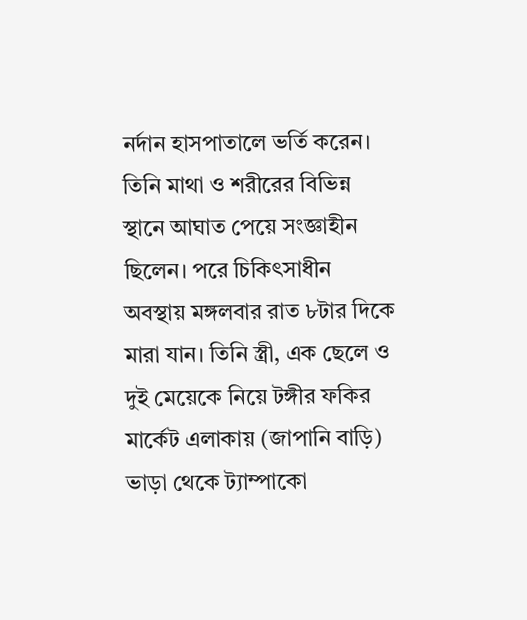নর্দান হাসপাতালে ভর্তি করেন।
তিনি মাথা ও শরীরের বিভিন্ন স্থানে আঘাত পেয়ে সংজ্ঞাহীন ছিলেন। পরে চিকিৎসাধীন অবস্থায় মঙ্গলবার রাত ৮টার দিকে মারা যান। তিনি স্ত্রী, এক ছেলে ও দুই মেয়েকে নিয়ে টঙ্গীর ফকির মার্কেট এলাকায় (জাপানি বাড়ি) ভাড়া থেকে ট্যাম্পাকো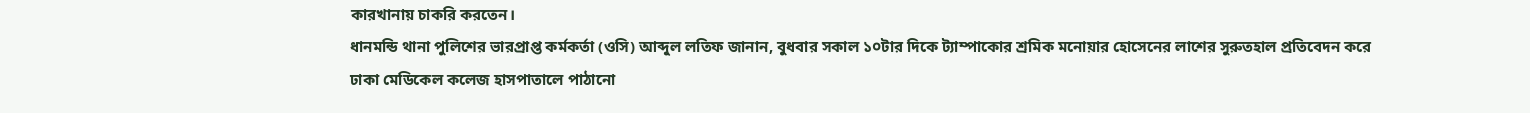কারখানায় চাকরি করতেন।
ধানমন্ডি থানা পুলিশের ভারপ্রাপ্ত কর্মকর্তা (ওসি) আব্দুল লতিফ জানান, বুধবার সকাল ১০টার দিকে ট্যাম্পাকোর শ্রমিক মনোয়ার হোসেনের লাশের সুরুতহাল প্রতিবেদন করে ঢাকা মেডিকেল কলেজ হাসপাতালে পাঠানো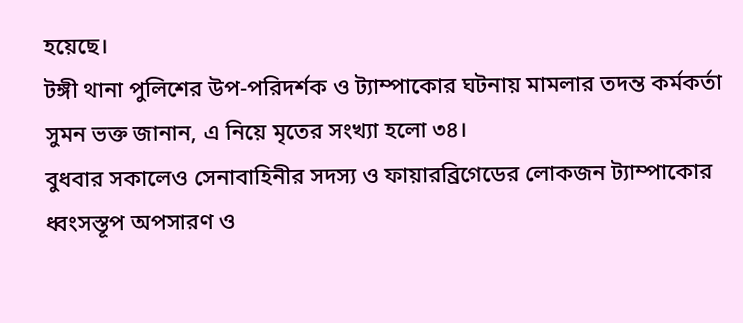হয়েছে।
টঙ্গী থানা পুলিশের উপ-পরিদর্শক ও ট্যাম্পাকোর ঘটনায় মামলার তদন্ত কর্মকর্তা সুমন ভক্ত জানান, এ নিয়ে মৃতের সংখ্যা হলো ৩৪।
বুধবার সকালেও সেনাবাহিনীর সদস্য ও ফায়ারব্রিগেডের লোকজন ট্যাম্পাকোর ধ্বংসস্তূপ অপসারণ ও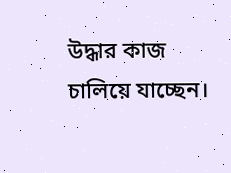উদ্ধার কাজ চালিয়ে যাচ্ছেন।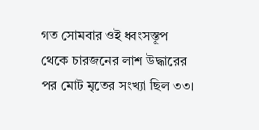গত সোমবার ওই ধ্বংসস্তূপ থেকে চারজনের লাশ উদ্ধারের পর মোট মৃতের সংখ্যা ছিল ৩৩।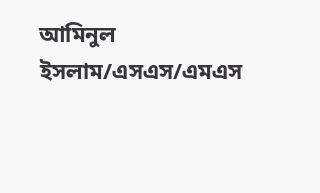আমিনুল ইসলাম/এসএস/এমএস